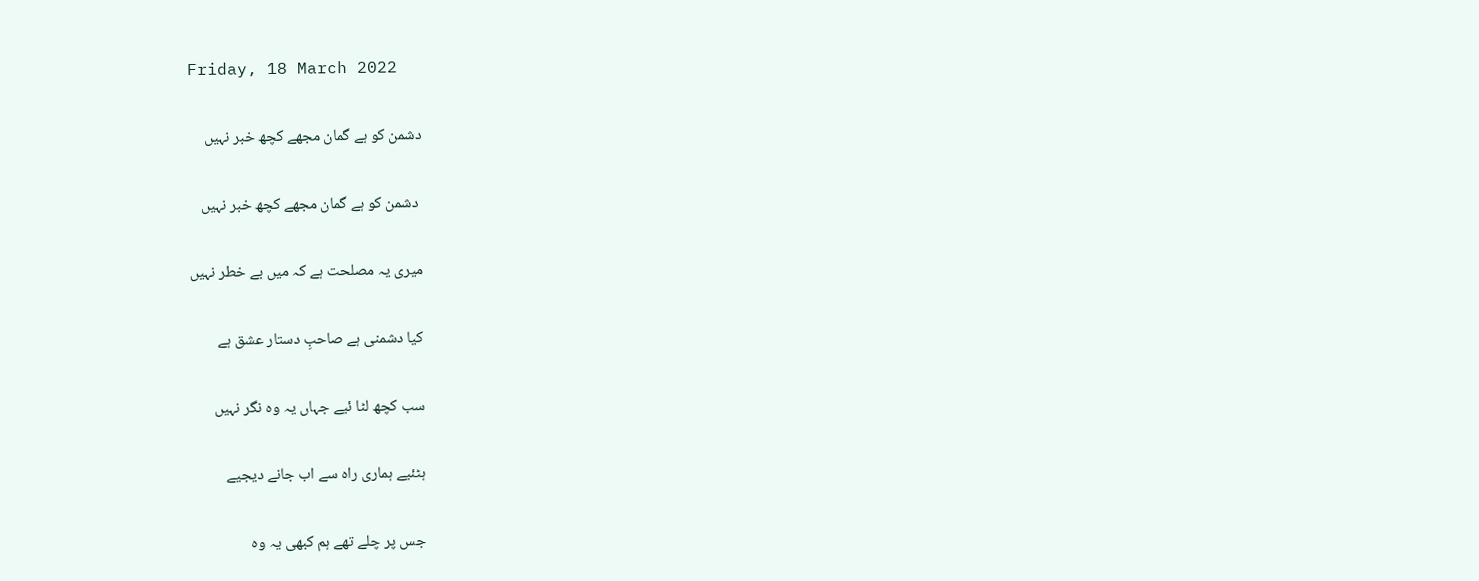Friday, 18 March 2022

دشمن کو ہے گمان مجھے کچھ خبر نہیں

 دشمن کو ہے گمان مجھے کچھ خبر نہیں

میری یہ مصلحت ہے کہ میں بے خطر نہیں

کیا دشمنی ہے صاحبِ دستار عشق ہے

سب کچھ لٹا ئیے جہاں یہ وہ نگر نہیں

ہٹئیے ہماری راہ سے اب جانے دیجیے

جس پر چلے تھے ہم کبھی یہ وہ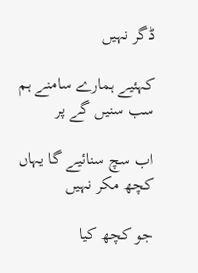ڈگر نہیں

کہئیے ہمارے سامنے ہم سب سنیں گے پر

اب سچ سنائیے گا یہاں کچھ مکر نہیں

جو کچھ کیا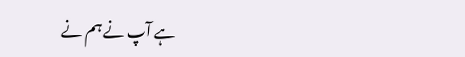ہے آپ نے ہم نے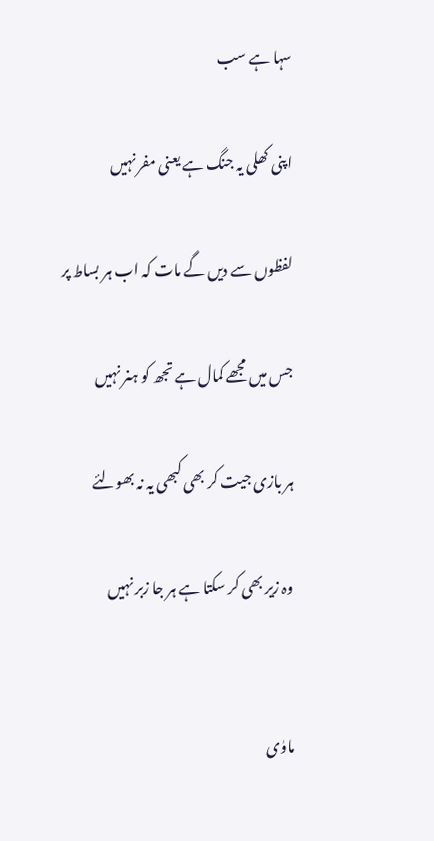سہا ہے سب

اپنی کھلی یہ جنگ ہے یعنی مفر نہیں

لفظوں سے دیں گے مات کہ اب ہر بساط پر

جس میں مجھے کمال ہے تجھ کو ہنر نہیں

ہر بازی جیت کر بھی کبھی یہ نہ بھولئے

وہ زیر بھی کر سکتا ہے ہر جا زبر نہیں


ماوٰی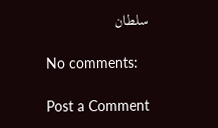سلطان

No comments:

Post a Comment